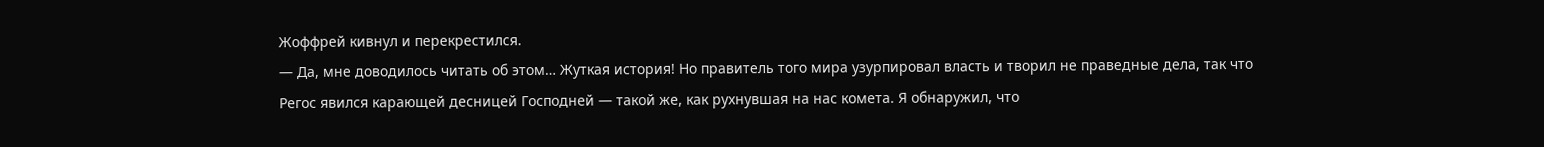Жоффрей кивнул и перекрестился.
— Да, мне доводилось читать об этом… Жуткая история! Но правитель того мира узурпировал власть и творил не праведные дела, так что Регос явился карающей десницей Господней — такой же, как рухнувшая на нас комета. Я обнаружил, что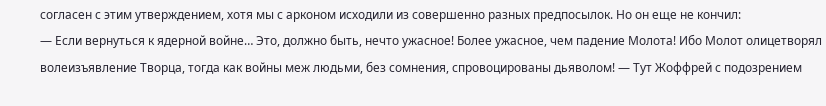согласен с этим утверждением, хотя мы с арконом исходили из совершенно разных предпосылок. Но он еще не кончил:
— Если вернуться к ядерной войне… Это, должно быть, нечто ужасное! Более ужасное, чем падение Молота! Ибо Молот олицетворял волеизъявление Творца, тогда как войны меж людьми, без сомнения, спровоцированы дьяволом! — Тут Жоффрей с подозрением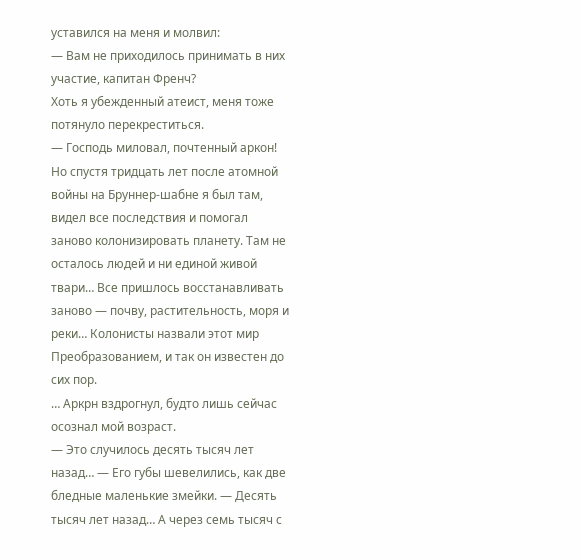уставился на меня и молвил:
— Вам не приходилось принимать в них участие, капитан Френч?
Хоть я убежденный атеист, меня тоже потянуло перекреститься.
— Господь миловал, почтенный аркон! Но спустя тридцать лет после атомной войны на Бруннер-шабне я был там, видел все последствия и помогал заново колонизировать планету. Там не осталось людей и ни единой живой твари… Все пришлось восстанавливать заново — почву, растительность, моря и реки… Колонисты назвали этот мир Преобразованием, и так он известен до сих пор.
… Аркрн вздрогнул, будто лишь сейчас осознал мой возраст.
— Это случилось десять тысяч лет назад… — Его губы шевелились, как две бледные маленькие змейки. — Десять тысяч лет назад… А через семь тысяч с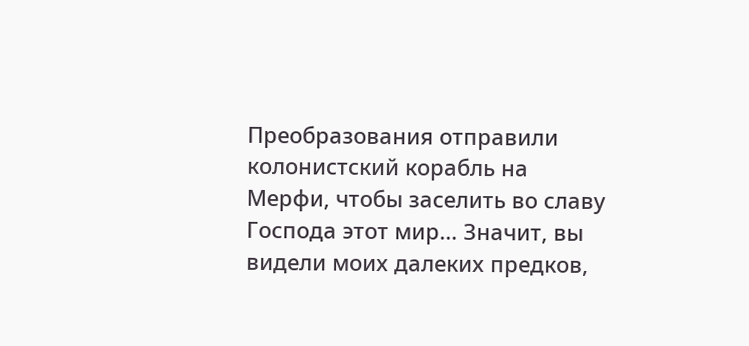Преобразования отправили колонистский корабль на Мерфи, чтобы заселить во славу Господа этот мир… Значит, вы видели моих далеких предков,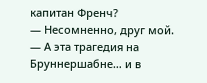капитан Френч?
— Несомненно, друг мой.
— А эта трагедия на Бруннершабне… и в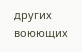других воюющих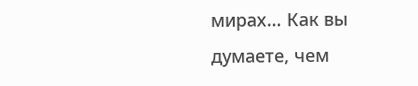мирах… Как вы думаете, чем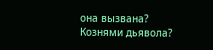она вызвана? Кознями дьявола?